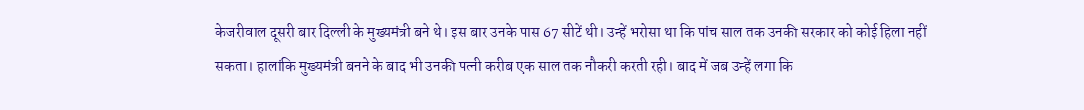केजरीवाल दूसरी बार दिल्ली के मुख्यमंत्री बने थे। इस बार उनके पास 67 सीटें थी। उन्हें भरोसा था कि पांच साल तक उनकी सरकार को कोई हिला नहीं सकता। हालांकि मुख्यमंत्री बनने के बाद भी उनकी पत्नी करीब एक साल तक नौकरी करती रही। बाद में जब उन्हें लगा कि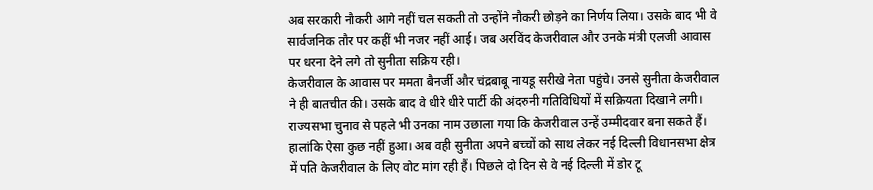अब सरकारी नौकरी आगे नहीं चल सकती तो उन्होंने नौकरी छोड़ने का निर्णय लिया। उसके बाद भी वे सार्वजनिक तौर पर कहीं भी नजर नहीं आई। जब अरविंद केजरीवाल और उनके मंत्री एलजी आवास पर धरना देने लगे तो सुनीता सक्रिय रही।
केजरीवाल के आवास पर ममता बैनर्जी और चंद्रबाबू नायडू सरीखे नेता पहुंचे। उनसे सुनीता केजरीवाल ने ही बातचीत की। उसके बाद वे धीरे धीरे पार्टी की अंदरुनी गतिविधियों में सक्रियता दिखाने लगी। राज्यसभा चुनाव से पहले भी उनका नाम उछाला गया कि केजरीवाल उन्हें उम्मीदवार बना सकते हैं।
हालांकि ऐसा कुछ नहीं हुआ। अब वही सुनीता अपने बच्चों को साथ लेकर नई दिल्ली विधानसभा क्षेत्र में पति केजरीवाल के लिए वोट मांग रही हैं। पिछले दो दिन से वे नई दिल्ली में डोर टू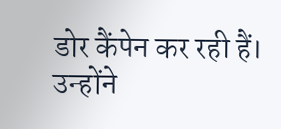डोर कैंपेन कर रही हैं। उन्होंने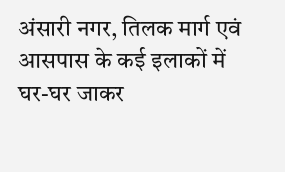अंसारी नगर, तिलक मार्ग एवं आसपास के कई इलाकों में घर-घर जाकर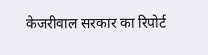केजरीवाल सरकार का रिपोर्ट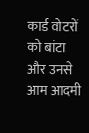कार्ड वोटरों को बांटा और उनसे आम आदमी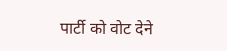पार्टी को वोट देने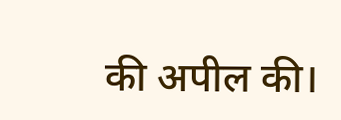की अपील की।